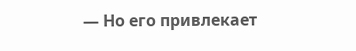— Но его привлекает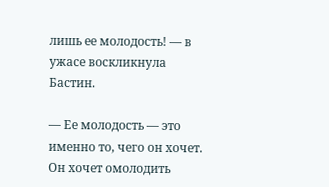лишь ее молодость! — в ужасе воскликнула Бастин.

— Ее молодость — это именно то, чего он хочет. Он хочет омолодить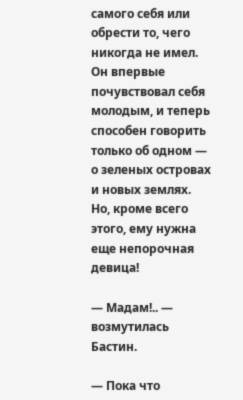самого себя или обрести то, чего никогда не имел. Он впервые почувствовал себя молодым, и теперь способен говорить только об одном — о зеленых островах и новых землях. Но, кроме всего этого, ему нужна еще непорочная девица!

— Мадам!.. — возмутилась Бастин.

— Пока что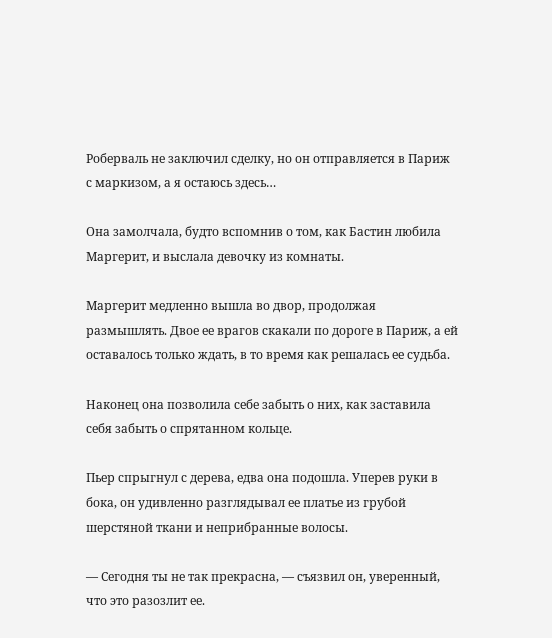Роберваль не заключил сделку, но он отправляется в Париж с маркизом, а я остаюсь здесь…

Она замолчала, будто вспомнив о том, как Бастин любила Маргерит, и выслала девочку из комнаты.

Маргерит медленно вышла во двор, продолжая размышлять. Двое ее врагов скакали по дороге в Париж, а ей оставалось только ждать, в то время как решалась ее судьба.

Наконец она позволила себе забыть о них, как заставила себя забыть о спрятанном кольце.

Пьер спрыгнул с дерева, едва она подошла. Уперев руки в бока, он удивленно разглядывал ее платье из грубой шерстяной ткани и неприбранные волосы.

— Сегодня ты не так прекрасна, — съязвил он, уверенный, что это разозлит ее.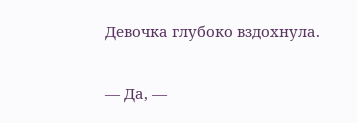Девочка глубоко вздохнула.

— Да, —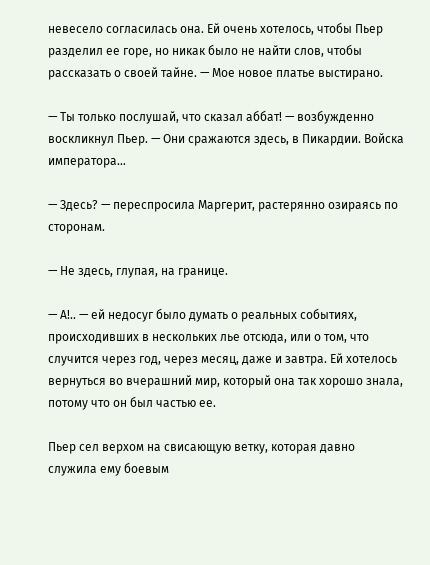невесело согласилась она. Ей очень хотелось, чтобы Пьер разделил ее горе, но никак было не найти слов, чтобы рассказать о своей тайне. — Мое новое платье выстирано.

— Ты только послушай, что сказал аббат! — возбужденно воскликнул Пьер. — Они сражаются здесь, в Пикардии. Войска императора…

— Здесь? — переспросила Маргерит, растерянно озираясь по сторонам.

— Не здесь, глупая, на границе.

— А!.. — ей недосуг было думать о реальных событиях, происходивших в нескольких лье отсюда, или о том, что случится через год, через месяц, даже и завтра. Ей хотелось вернуться во вчерашний мир, который она так хорошо знала, потому что он был частью ее.

Пьер сел верхом на свисающую ветку, которая давно служила ему боевым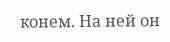конем. На ней он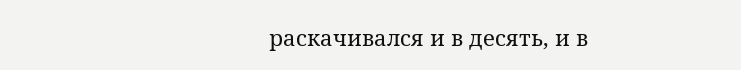раскачивался и в десять, и в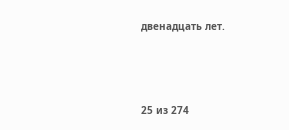двенадцать лет.



25 из 274